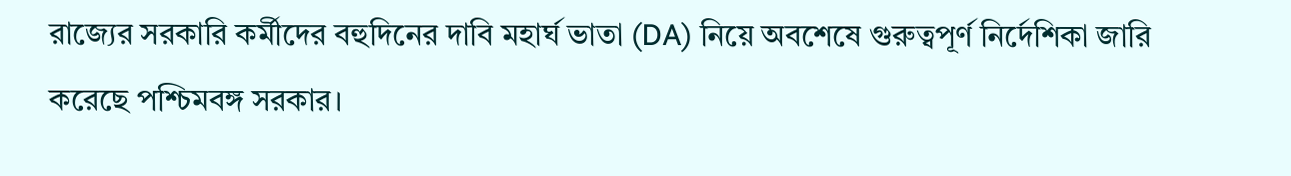রাজ্যের সরকারি কর্মীদের বহুদিনের দাবি মহার্ঘ ভাতা (DA) নিয়ে অবশেষে গুরুত্বপূর্ণ নির্দেশিকা জারি করেছে পশ্চিমবঙ্গ সরকার।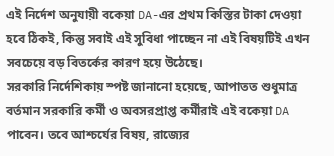এই নির্দেশ অনুযায়ী বকেয়া DA-এর প্রথম কিস্তির টাকা দেওয়া হবে ঠিকই, কিন্তু সবাই এই সুবিধা পাচ্ছেন না এই বিষয়টিই এখন সবচেয়ে বড় বিতর্কের কারণ হয়ে উঠেছে।
সরকারি নির্দেশিকায় স্পষ্ট জানানো হয়েছে, আপাতত শুধুমাত্র বর্তমান সরকারি কর্মী ও অবসরপ্রাপ্ত কর্মীরাই এই বকেয়া DA পাবেন। তবে আশ্চর্যের বিষয়, রাজ্যের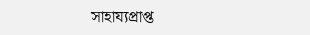সাহায্যপ্রাপ্ত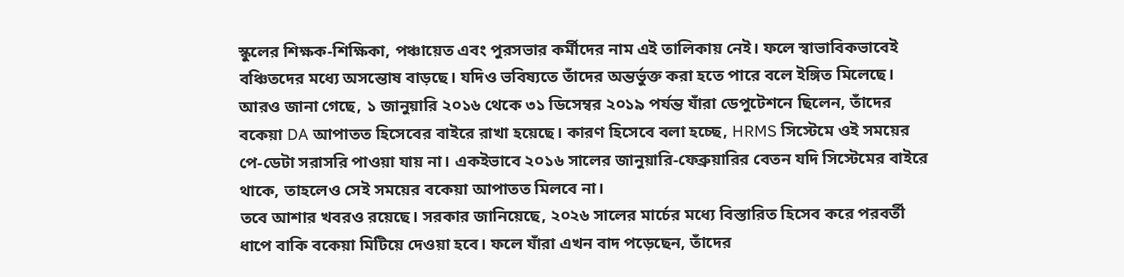স্কুলের শিক্ষক-শিক্ষিকা, পঞ্চায়েত এবং পুরসভার কর্মীদের নাম এই তালিকায় নেই। ফলে স্বাভাবিকভাবেই বঞ্চিতদের মধ্যে অসন্তোষ বাড়ছে। যদিও ভবিষ্যতে তাঁদের অন্তর্ভুক্ত করা হতে পারে বলে ইঙ্গিত মিলেছে।
আরও জানা গেছে, ১ জানুয়ারি ২০১৬ থেকে ৩১ ডিসেম্বর ২০১৯ পর্যন্ত যাঁরা ডেপুটেশনে ছিলেন, তাঁদের বকেয়া DA আপাতত হিসেবের বাইরে রাখা হয়েছে। কারণ হিসেবে বলা হচ্ছে, HRMS সিস্টেমে ওই সময়ের পে-ডেটা সরাসরি পাওয়া যায় না। একইভাবে ২০১৬ সালের জানুয়ারি-ফেব্রুয়ারির বেতন যদি সিস্টেমের বাইরে থাকে, তাহলেও সেই সময়ের বকেয়া আপাতত মিলবে না।
তবে আশার খবরও রয়েছে। সরকার জানিয়েছে, ২০২৬ সালের মার্চের মধ্যে বিস্তারিত হিসেব করে পরবর্তী ধাপে বাকি বকেয়া মিটিয়ে দেওয়া হবে। ফলে যাঁরা এখন বাদ পড়েছেন, তাঁদের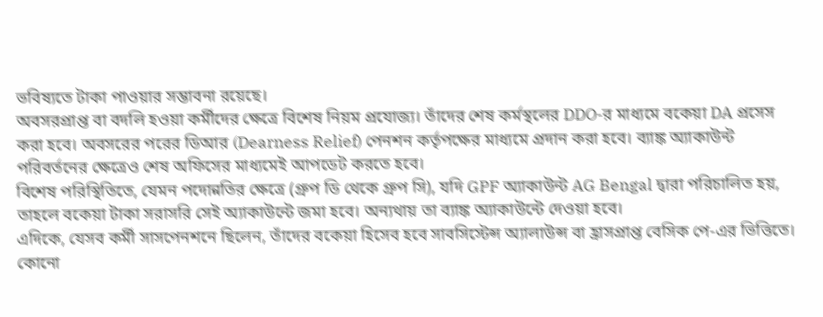ভবিষ্যতে টাকা পাওয়ার সম্ভাবনা রয়েছে।
অবসরপ্রাপ্ত বা বদলি হওয়া কর্মীদের ক্ষেত্রে বিশেষ নিয়ম প্রযোজ্য। তাঁদের শেষ কর্মস্থলের DDO-র মাধ্যমে বকেয়া DA প্রসেস করা হবে। অবসরের পরের ডিআর (Dearness Relief) পেনশন কর্তৃপক্ষের মাধ্যমে প্রদান করা হবে। ব্যাঙ্ক অ্যাকাউন্ট পরিবর্তনের ক্ষেত্রেও শেষ অফিসের মাধ্যমেই আপডেট করতে হবে।
বিশেষ পরিস্থিতিতে, যেমন পদোন্নতির ক্ষেত্রে (গ্রুপ ডি থেকে গ্রুপ সি), যদি GPF অ্যাকাউন্ট AG Bengal দ্বারা পরিচালিত হয়, তাহলে বকেয়া টাকা সরাসরি সেই অ্যাকাউন্টে জমা হবে। অন্যথায় তা ব্যাঙ্ক অ্যাকাউন্টে দেওয়া হবে।
এদিকে, যেসব কর্মী সাসপেনশনে ছিলেন, তাঁদের বকেয়া হিসেব হবে সাবসিস্টেন্স অ্যালাউন্স বা হ্রাসপ্রাপ্ত বেসিক পে-এর ভিত্তিতে। কোনো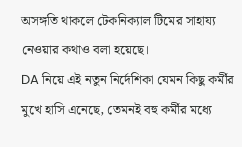অসঙ্গতি থাকলে টেকনিক্যাল টিমের সাহায্য নেওয়ার কথাও বলা হয়েছে।
DA নিয়ে এই নতুন নির্দেশিকা যেমন কিছু কর্মীর মুখে হাসি এনেছে, তেমনই বহু কর্মীর মধ্যে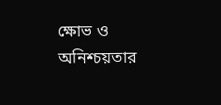ক্ষোভ ও অনিশ্চয়তার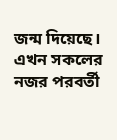জন্ম দিয়েছে। এখন সকলের নজর পরবর্তী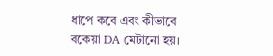ধাপে কবে এবং কীভাবে বকেয়া DA মেটানো হয়।